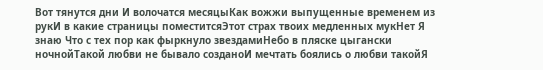Вот тянутся дни И волочатся месяцыКак вожжи выпущенные временем из рукИ в какие страницы поместитсяЭтот страх твоих медленных мукНет Я знаю Что с тех пор как фыркнуло звездамиНебо в пляске цыгански ночнойТакой любви не бывало созданоИ мечтать боялись о любви такойЯ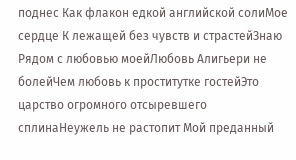поднес Как флакон едкой английской солиМое сердце К лежащей без чувств и страстейЗнаю Рядом с любовью моейЛюбовь Алигьери не болейЧем любовь к проститутке гостейЭто царство огромного отсыревшего сплинаНеужель не растопит Мой преданный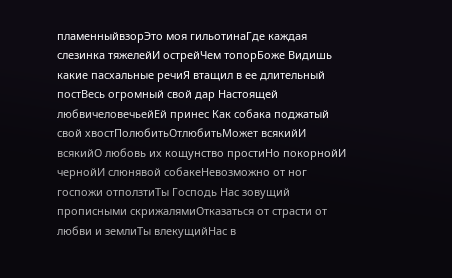пламенныйвзорЭто моя гильотинаГде каждая слезинка тяжелейИ острейЧем топорБоже Видишь какие пасхальные речиЯ втащил в ее длительный постВесь огромный свой дар Настоящей любвичеловечьейЕй принес Как собака поджатый свой хвостПолюбитьОтлюбитьМожет всякийИ всякийО любовь их кощунство простиНо покорнойИ чернойИ слюнявой собакеНевозможно от ног госпожи отползтиТы Господь Нас зовущий прописными скрижалямиОтказаться от страсти от любви и землиТы влекущийНас в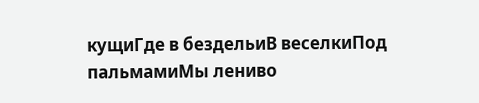кущиГде в бездельиВ веселкиПод пальмамиМы лениво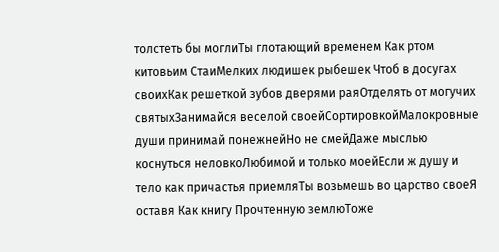толстеть бы моглиТы глотающий временем Как ртом китовьим СтаиМелких людишек рыбешек Чтоб в досугах своихКак решеткой зубов дверями раяОтделять от могучих святыхЗанимайся веселой своейСортировкойМалокровные души принимай понежнейНо не смейДаже мыслью коснуться неловкоЛюбимой и только моейЕсли ж душу и тело как причастья приемляТы возьмешь во царство своеЯ оставя Как книгу Прочтенную землюТоже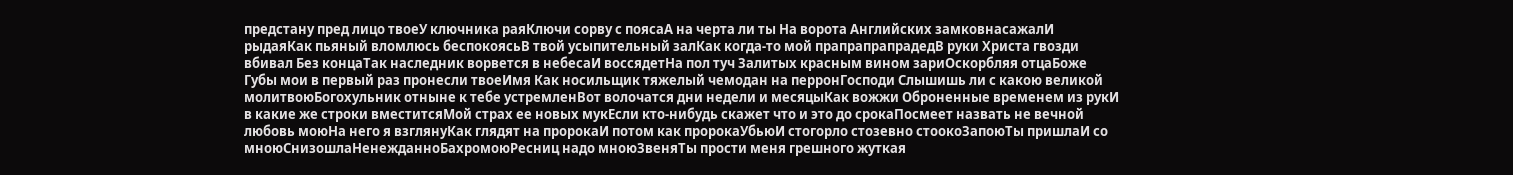предстану пред лицо твоеУ ключника раяКлючи сорву с поясаА на черта ли ты На ворота Английских замковнасажалИ рыдаяКак пьяный вломлюсь беспокоясьВ твой усыпительный залКак когда-то мой прапрапрапрадедВ руки Христа гвозди вбивал Без концаТак наследник ворвется в небесаИ воссядетНа пол туч Залитых красным вином зариОскорбляя отцаБоже Губы мои в первый раз пронесли твоеИмя Как носильщик тяжелый чемодан на перронГосподи Слышишь ли с какою великой молитвоюБогохульник отныне к тебе устремленВот волочатся дни недели и месяцыКак вожжи Оброненные временем из рукИ в какие же строки вместитсяМой страх ее новых мукЕсли кто-нибудь скажет что и это до срокаПосмеет назвать не вечной любовь моюНа него я взглянуКак глядят на пророкаИ потом как пророкаУбьюИ стогорло стозевно стоокоЗапоюТы пришлаИ со мноюСнизошлаНенежданноБахромоюРесниц надо мноюЗвеняТы прости меня грешного жуткая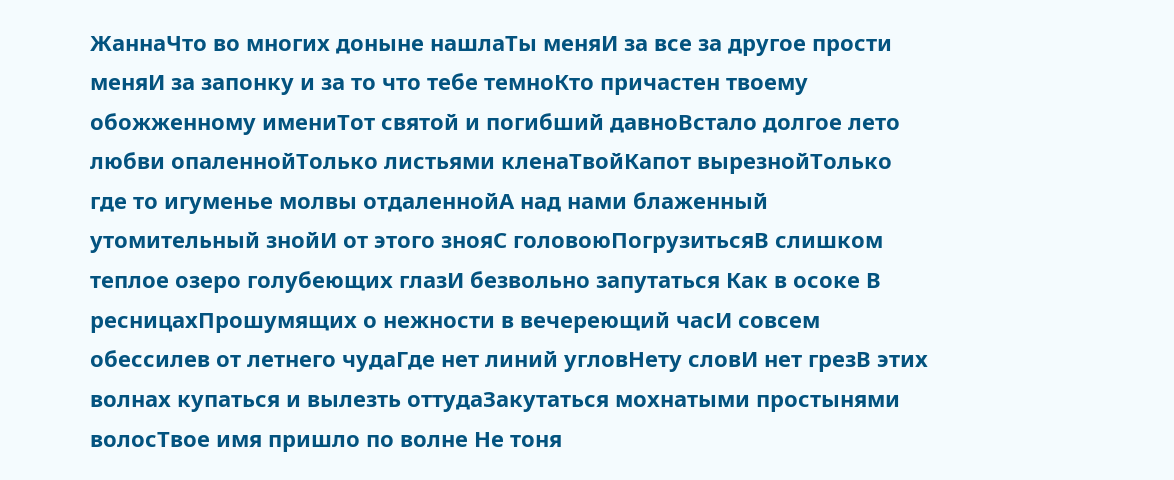ЖаннаЧто во многих доныне нашлаТы меняИ за все за другое прости меняИ за запонку и за то что тебе темноКто причастен твоему обожженному имениТот святой и погибший давноВстало долгое лето любви опаленнойТолько листьями кленаТвойКапот вырезнойТолько где то игуменье молвы отдаленнойА над нами блаженный утомительный знойИ от этого знояС головоюПогрузитьсяВ слишком теплое озеро голубеющих глазИ безвольно запутаться Как в осоке В ресницахПрошумящих о нежности в вечереющий часИ совсем обессилев от летнего чудаГде нет линий угловНету словИ нет грезВ этих волнах купаться и вылезть оттудаЗакутаться мохнатыми простынями волосТвое имя пришло по волне Не тоня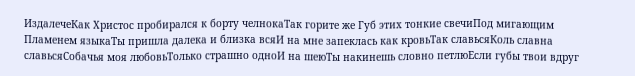ИздалечеКак Христос пробирался к борту челнокаТак горите же Губ этих тонкие свечиПод мигающим Пламенем языкаТы пришла далека и близка всяИ на мне запеклась как кровьТак славьсяКоль славна славьсяСобачья моя любовьТолько страшно одноИ на шеюТы накинешь словно петлюЕсли губы твои вдруг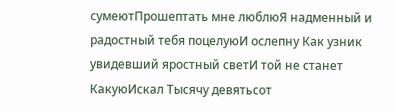сумеютПрошептать мне люблюЯ надменный и радостный тебя поцелуюИ ослепну Как узник увидевший яростный светИ той не станет КакуюИскал Тысячу девятьсот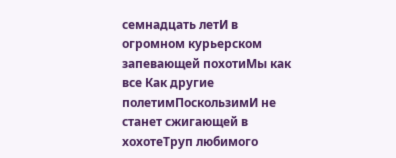семнадцать летИ в огромном курьерском запевающей похотиМы как все Как другие полетимПоскользимИ не станет сжигающей в хохотеТруп любимого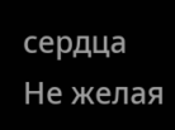сердца Не желая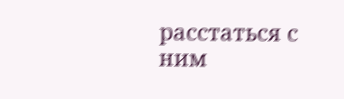расстаться с ним